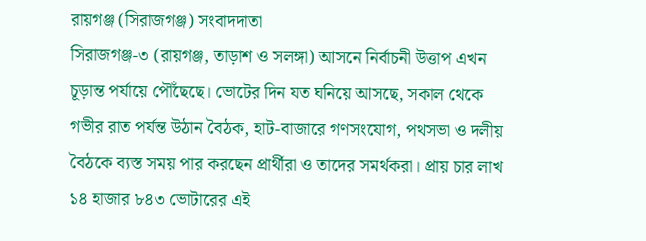রায়গঞ্জ (সিরাজগঞ্জ) সংবাদদাতা
সিরাজগঞ্জ-৩ (রায়গঞ্জ, তাড়াশ ও সলঙ্গা) আসনে নির্বাচনী উত্তাপ এখন চূড়ান্ত পর্যায়ে পৌঁছেছে। ভোটের দিন যত ঘনিয়ে আসছে, সকাল থেকে গভীর রাত পর্যন্ত উঠান বৈঠক, হাট-বাজারে গণসংযোগ, পথসভা ও দলীয় বৈঠকে ব্যস্ত সময় পার করছেন প্রার্থীরা ও তাদের সমর্থকরা। প্রায় চার লাখ ১৪ হাজার ৮৪৩ ভোটারের এই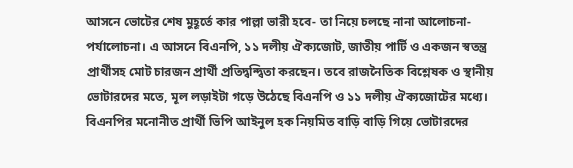আসনে ভোটের শেষ মুহূর্তে কার পাল্লা ভারী হবে- তা নিয়ে চলছে নানা আলোচনা-পর্যালোচনা। এ আসনে বিএনপি, ১১ দলীয় ঐক্যজোট, জাতীয় পার্টি ও একজন স্বতন্ত্র প্রার্থীসহ মোট চারজন প্রার্থী প্রতিদ্বন্দ্বিতা করছেন। তবে রাজনৈতিক বিশ্লেষক ও স্থানীয় ভোটারদের মতে, মূল লড়াইটা গড়ে উঠেছে বিএনপি ও ১১ দলীয় ঐক্যজোটের মধ্যে।
বিএনপির মনোনীত প্রার্থী ভিপি আইনুল হক নিয়মিত বাড়ি বাড়ি গিয়ে ভোটারদের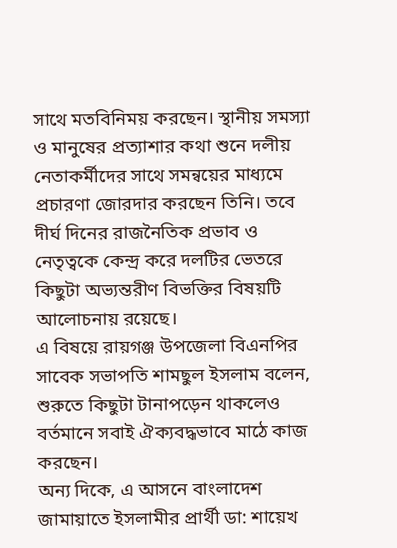সাথে মতবিনিময় করছেন। স্থানীয় সমস্যা ও মানুষের প্রত্যাশার কথা শুনে দলীয় নেতাকর্মীদের সাথে সমন্বয়ের মাধ্যমে প্রচারণা জোরদার করছেন তিনি। তবে দীর্ঘ দিনের রাজনৈতিক প্রভাব ও নেতৃত্বকে কেন্দ্র করে দলটির ভেতরে কিছুটা অভ্যন্তরীণ বিভক্তির বিষয়টি আলোচনায় রয়েছে।
এ বিষয়ে রায়গঞ্জ উপজেলা বিএনপির সাবেক সভাপতি শামছুল ইসলাম বলেন, শুরুতে কিছুটা টানাপড়েন থাকলেও বর্তমানে সবাই ঐক্যবদ্ধভাবে মাঠে কাজ করছেন।
অন্য দিকে, এ আসনে বাংলাদেশ জামায়াতে ইসলামীর প্রার্থী ডা: শায়েখ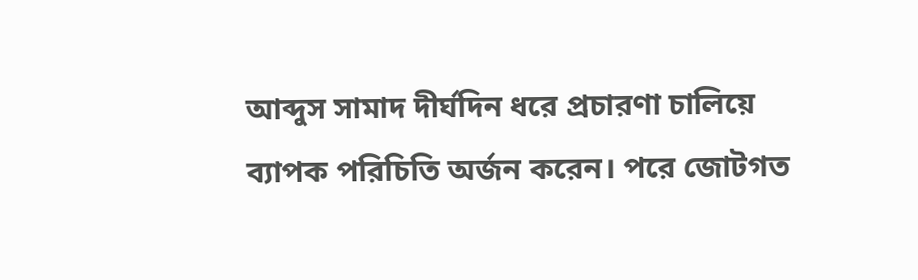আব্দুস সামাদ দীর্ঘদিন ধরে প্রচারণা চালিয়ে ব্যাপক পরিচিতি অর্জন করেন। পরে জোটগত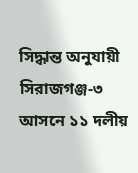সিদ্ধান্ত অনুযায়ী সিরাজগঞ্জ-৩ আসনে ১১ দলীয়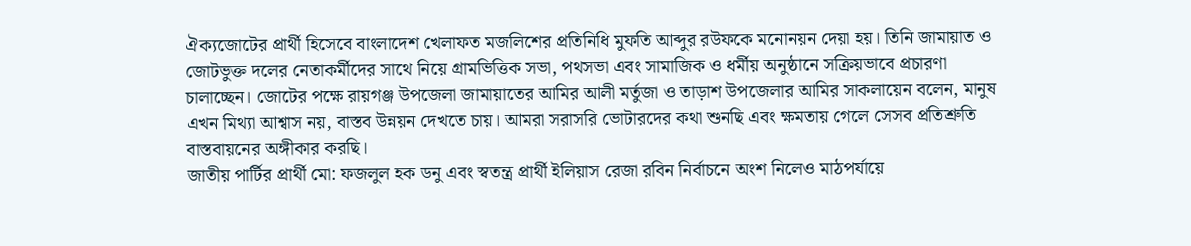ঐক্যজোটের প্রার্থী হিসেবে বাংলাদেশ খেলাফত মজলিশের প্রতিনিধি মুফতি আব্দুর রউফকে মনোনয়ন দেয়া হয়। তিনি জামায়াত ও জোটভুক্ত দলের নেতাকর্মীদের সাথে নিয়ে গ্রামভিত্তিক সভা, পথসভা এবং সামাজিক ও ধর্মীয় অনুষ্ঠানে সক্রিয়ভাবে প্রচারণা চালাচ্ছেন। জোটের পক্ষে রায়গঞ্জ উপজেলা জামায়াতের আমির আলী মর্তুজা ও তাড়াশ উপজেলার আমির সাকলায়েন বলেন, মানুষ এখন মিথ্যা আশ্বাস নয়, বাস্তব উন্নয়ন দেখতে চায়। আমরা সরাসরি ভোটারদের কথা শুনছি এবং ক্ষমতায় গেলে সেসব প্রতিশ্রুতি বাস্তবায়নের অঙ্গীকার করছি।
জাতীয় পার্টির প্রার্থী মো: ফজলুল হক ডনু এবং স্বতন্ত্র প্রার্থী ইলিয়াস রেজা রবিন নির্বাচনে অংশ নিলেও মাঠপর্যায়ে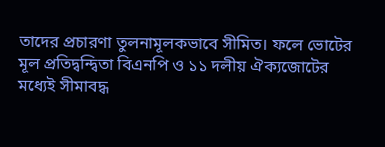তাদের প্রচারণা তুলনামূলকভাবে সীমিত। ফলে ভোটের মূল প্রতিদ্বন্দ্বিতা বিএনপি ও ১১ দলীয় ঐক্যজোটের মধ্যেই সীমাবদ্ধ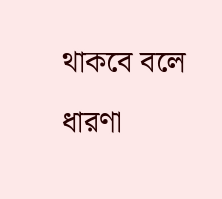থাকবে বলে ধারণা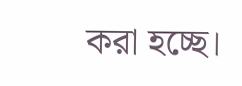করা হচ্ছে।